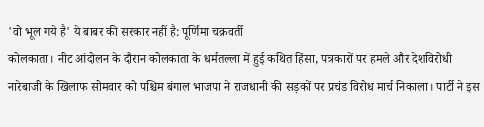'वो भूल गये है' ये बाबर की सरकार नहीं है: पूर्णिमा चक्रवर्ती
कोलकाता। नीट आंदोलन के दौरान कोलकाता के धर्मतल्ला में हुई कथित हिंसा, पत्रकारों पर हमले और देशविरोधी नारेबाजी के खिलाफ सोमवार को पश्चिम बंगाल भाजपा ने राजधानी की सड़कों पर प्रचंड विरोध मार्च निकाला। पार्टी ने इस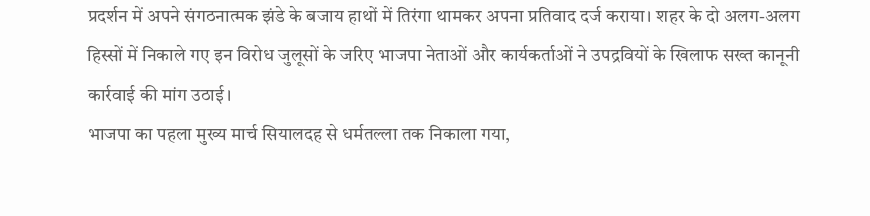प्रदर्शन में अपने संगठनात्मक झंडे के बजाय हाथों में तिरंगा थामकर अपना प्रतिवाद दर्ज कराया। शहर के दो अलग-अलग हिस्सों में निकाले गए इन विरोध जुलूसों के जरिए भाजपा नेताओं और कार्यकर्ताओं ने उपद्रवियों के खिलाफ सख्त कानूनी कार्रवाई की मांग उठाई।
भाजपा का पहला मुख्य मार्च सियालदह से धर्मतल्ला तक निकाला गया,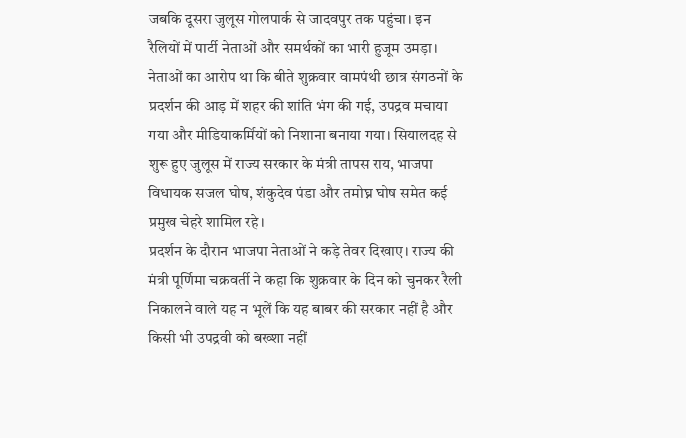जबकि दूसरा जुलूस गोलपार्क से जादवपुर तक पहुंचा। इन रैलियों में पार्टी नेताओं और समर्थकों का भारी हुजूम उमड़ा। नेताओं का आरोप था कि बीते शुक्रवार वामपंथी छात्र संगठनों के प्रदर्शन की आड़ में शहर की शांति भंग की गई, उपद्रव मचाया गया और मीडियाकर्मियों को निशाना बनाया गया। सियालदह से शुरू हुए जुलूस में राज्य सरकार के मंत्री तापस राय, भाजपा विधायक सजल घोष, शंकुदेव पंडा और तमोघ्न घोष समेत कई प्रमुख चेहरे शामिल रहे।
प्रदर्शन के दौरान भाजपा नेताओं ने कड़े तेवर दिखाए। राज्य की मंत्री पूर्णिमा चक्रवर्ती ने कहा कि शुक्रवार के दिन को चुनकर रैली निकालने वाले यह न भूलें कि यह बाबर की सरकार नहीं है और किसी भी उपद्रवी को बख्शा नहीं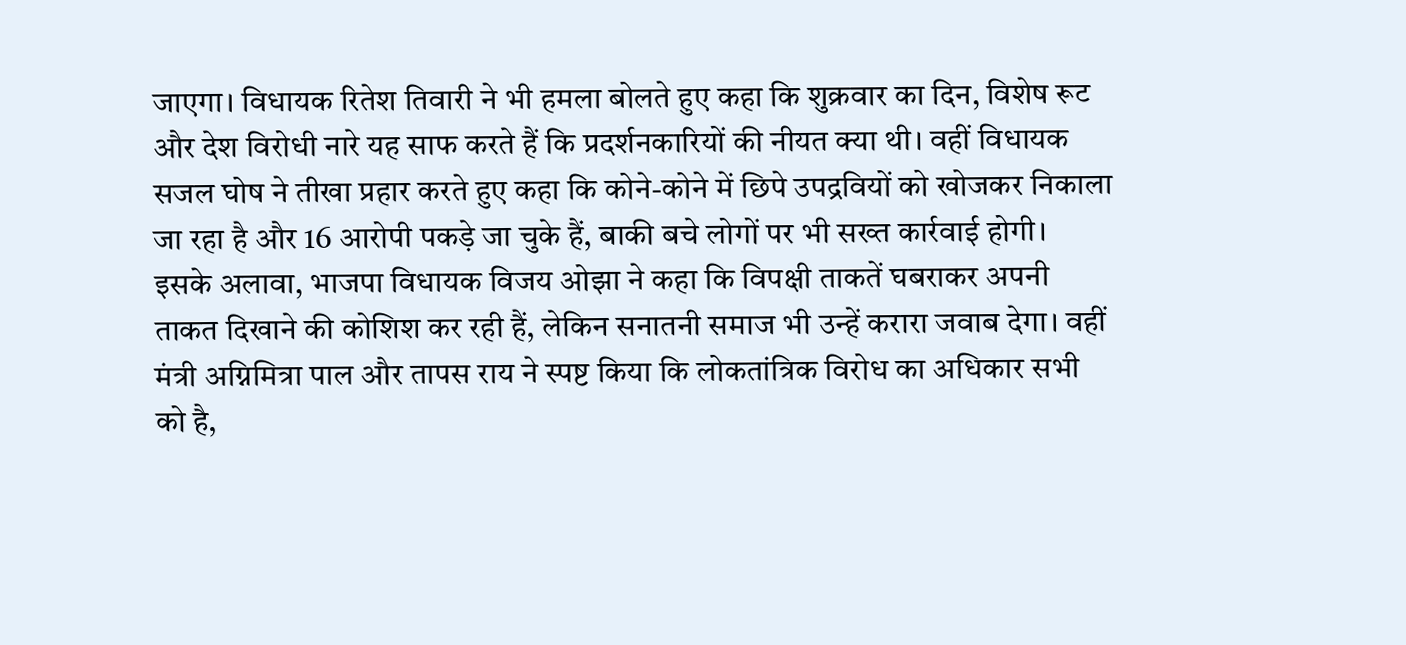जाएगा। विधायक रितेश तिवारी ने भी हमला बोलते हुए कहा कि शुक्रवार का दिन, विशेष रूट और देश विरोधी नारे यह साफ करते हैं कि प्रदर्शनकारियों की नीयत क्या थी। वहीं विधायक सजल घोष ने तीखा प्रहार करते हुए कहा कि कोने-कोने में छिपे उपद्रवियों को खोजकर निकाला जा रहा है और 16 आरोपी पकड़े जा चुके हैं, बाकी बचे लोगों पर भी सख्त कार्रवाई होगी।
इसके अलावा, भाजपा विधायक विजय ओझा ने कहा कि विपक्षी ताकतें घबराकर अपनी ताकत दिखाने की कोशिश कर रही हैं, लेकिन सनातनी समाज भी उन्हें करारा जवाब देगा। वहीं मंत्री अग्निमित्रा पाल और तापस राय ने स्पष्ट किया कि लोकतांत्रिक विरोध का अधिकार सभी को है,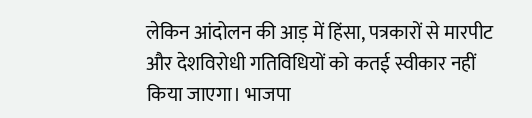लेकिन आंदोलन की आड़ में हिंसा, पत्रकारों से मारपीट और देशविरोधी गतिविधियों को कतई स्वीकार नहीं किया जाएगा। भाजपा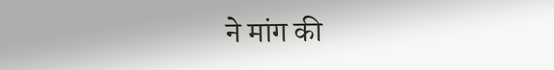ने मांग की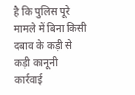है कि पुलिस पूरे मामले में बिना किसी दबाव के कड़ी से कड़ी कानूनी कार्रवाई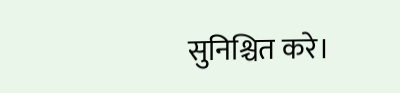सुनिश्चित करे।